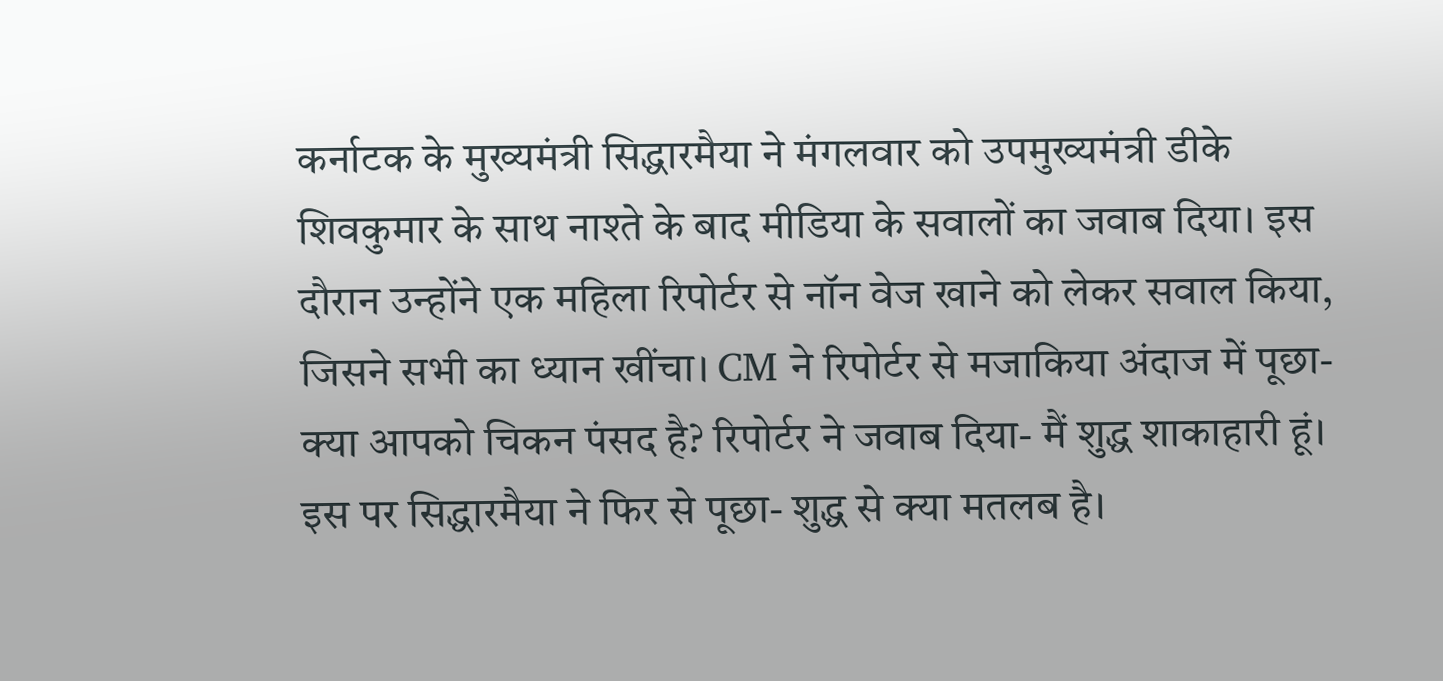कर्नाटक के मुख्यमंत्री सिद्धारमैया ने मंगलवार को उपमुख्यमंत्री डीके शिवकुमार के साथ नाश्ते के बाद मीडिया के सवालों का जवाब दिया। इस दौरान उन्होंने एक महिला रिपोर्टर से नॉन वेज खाने को लेकर सवाल किया, जिसने सभी का ध्यान खींचा। CM ने रिपोर्टर से मजाकिया अंदाज में पूछा- क्या आपको चिकन पंसद है? रिपोर्टर ने जवाब दिया- मैं शुद्ध शाकाहारी हूं। इस पर सिद्धारमैया ने फिर से पूछा- शुद्ध से क्या मतलब है।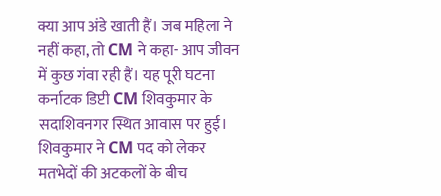क्या आप अंडे खाती हैं। जब महिला ने नहीं कहा, तो CM ने कहा- आप जीवन में कुछ गंवा रही हैं। यह पूरी घटना कर्नाटक डिप्टी CM शिवकुमार के सदाशिवनगर स्थित आवास पर हुई। शिवकुमार ने CM पद को लेकर मतभेदों की अटकलों के बीच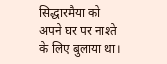सिद्धारमैया को अपने घर पर नाश्ते के लिए बुलाया था।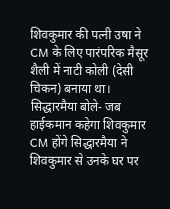शिवकुमार की पत्नी उषा ने CM के लिए पारंपरिक मैसूर शैली में नाटी कोली (देसी चिकन) बनाया था।
सिद्धारमैया बोले- जब हाईकमान कहेगा शिवकुमार CM होंगे सिद्धारमैया ने शिवकुमार से उनके घर पर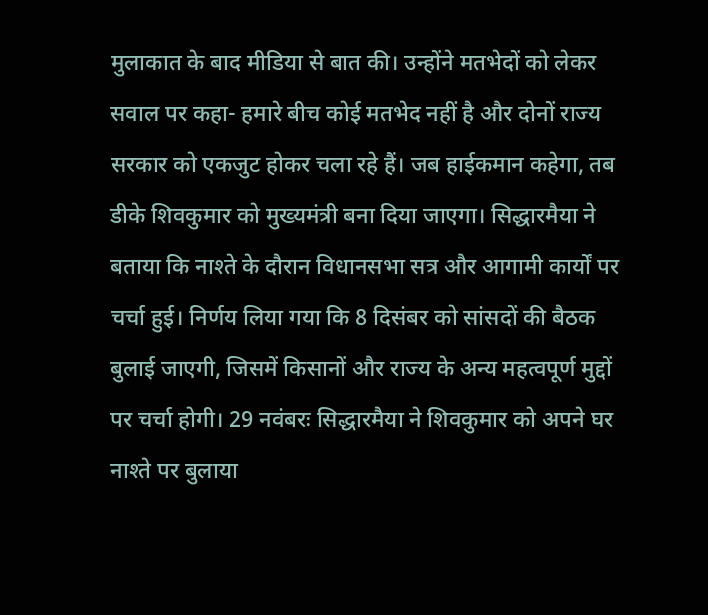मुलाकात के बाद मीडिया से बात की। उन्होंने मतभेदों को लेकर सवाल पर कहा- हमारे बीच कोई मतभेद नहीं है और दोनों राज्य सरकार को एकजुट होकर चला रहे हैं। जब हाईकमान कहेगा, तब डीके शिवकुमार को मुख्यमंत्री बना दिया जाएगा। सिद्धारमैया ने बताया कि नाश्ते के दौरान विधानसभा सत्र और आगामी कार्यों पर चर्चा हुई। निर्णय लिया गया कि 8 दिसंबर को सांसदों की बैठक बुलाई जाएगी, जिसमें किसानों और राज्य के अन्य महत्वपूर्ण मुद्दों पर चर्चा होगी। 29 नवंबरः सिद्धारमैया ने शिवकुमार को अपने घर नाश्ते पर बुलाया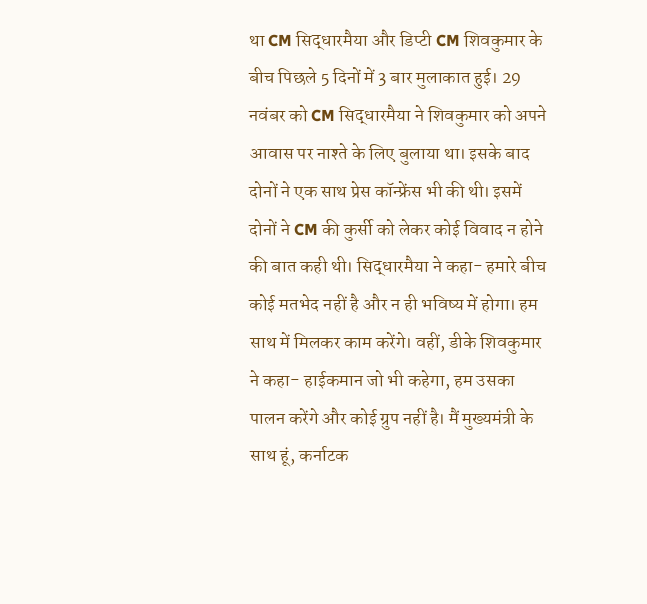था CM सिद्धारमैया और डिप्टी CM शिवकुमार के बीच पिछले 5 दिनों में 3 बार मुलाकात हुई। 29 नवंबर को CM सिद्धारमैया ने शिवकुमार को अपने आवास पर नाश्ते के लिए बुलाया था। इसके बाद दोनों ने एक साथ प्रेस कॉन्फ्रेंस भी की थी। इसमें दोनों ने CM की कुर्सी को लेकर कोई विवाद न होने की बात कही थी। सिद्धारमैया ने कहा- हमारे बीच कोई मतभेद नहीं है और न ही भविष्य में होगा। हम साथ में मिलकर काम करेंगे। वहीं, डीके शिवकुमार ने कहा- हाईकमान जो भी कहेगा, हम उसका पालन करेंगे और कोई ग्रुप नहीं है। मैं मुख्यमंत्री के साथ हूं, कर्नाटक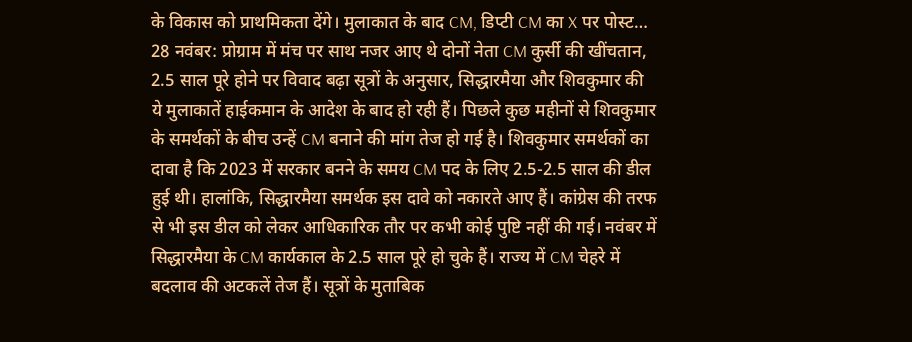के विकास को प्राथमिकता देंगे। मुलाकात के बाद CM, डिप्टी CM का X पर पोस्ट… 28 नवंबर: प्रोग्राम में मंच पर साथ नजर आए थे दोनों नेता CM कुर्सी की खींचतान, 2.5 साल पूरे होने पर विवाद बढ़ा सूत्रों के अनुसार, सिद्धारमैया और शिवकुमार की ये मुलाकातें हाईकमान के आदेश के बाद हो रही हैं। पिछले कुछ महीनों से शिवकुमार के समर्थकों के बीच उन्हें CM बनाने की मांग तेज हो गई है। शिवकुमार समर्थकों का दावा है कि 2023 में सरकार बनने के समय CM पद के लिए 2.5-2.5 साल की डील हुई थी। हालांकि, सिद्धारमैया समर्थक इस दावे को नकारते आए हैं। कांग्रेस की तरफ से भी इस डील को लेकर आधिकारिक तौर पर कभी कोई पुष्टि नहीं की गई। नवंबर में सिद्धारमैया के CM कार्यकाल के 2.5 साल पूरे हो चुके हैं। राज्य में CM चेहरे में बदलाव की अटकलें तेज हैं। सूत्रों के मुताबिक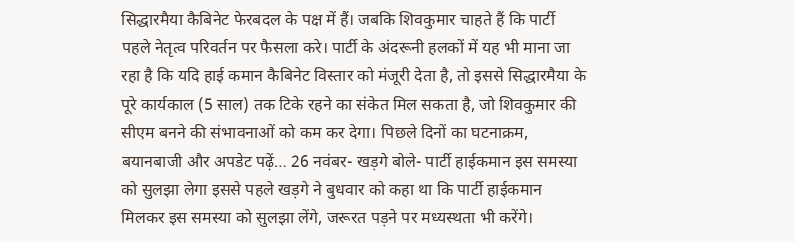सिद्धारमैया कैबिनेट फेरबदल के पक्ष में हैं। जबकि शिवकुमार चाहते हैं कि पार्टी पहले नेतृत्व परिवर्तन पर फैसला करे। पार्टी के अंदरूनी हलकों में यह भी माना जा रहा है कि यदि हाई कमान कैबिनेट विस्तार को मंजूरी देता है, तो इससे सिद्धारमैया के पूरे कार्यकाल (5 साल) तक टिके रहने का संकेत मिल सकता है, जो शिवकुमार की सीएम बनने की संभावनाओं को कम कर देगा। पिछले दिनों का घटनाक्रम, बयानबाजी और अपडेट पढ़ें… 26 नवंबर- खड़गे बोले- पार्टी हाईकमान इस समस्या को सुलझा लेगा इससे पहले खड़गे ने बुधवार को कहा था कि पार्टी हाईकमान मिलकर इस समस्या को सुलझा लेंगे, जरूरत पड़ने पर मध्यस्थता भी करेंगे।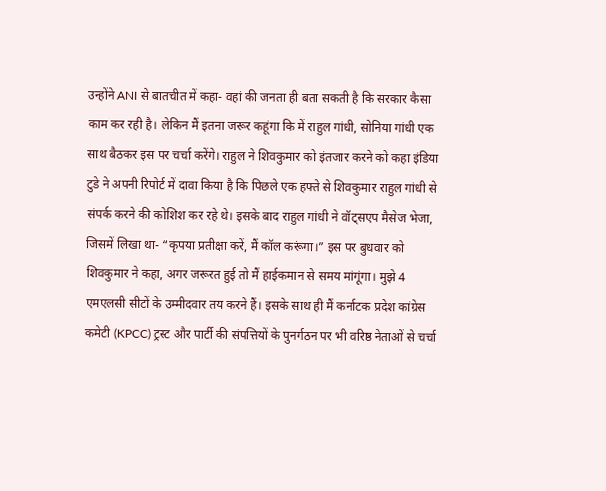उन्होंने ANI से बातचीत में कहा- वहां की जनता ही बता सकती है कि सरकार कैसा काम कर रही है। लेकिन मैं इतना जरूर कहूंगा कि में राहुल गांधी, सोनिया गांधी एक साथ बैठकर इस पर चर्चा करेंगे। राहुल ने शिवकुमार को इंतजार करने को कहा इंडिया टुडे ने अपनी रिपोर्ट में दावा किया है कि पिछले एक हफ्ते से शिवकुमार राहुल गांधी से संपर्क करने की कोशिश कर रहे थे। इसके बाद राहुल गांधी ने वॉट्सएप मैसेज भेजा, जिसमें लिखा था- “कृपया प्रतीक्षा करें, मैं कॉल करूंगा।” इस पर बुधवार को शिवकुमार ने कहा, अगर जरूरत हुई तो मैं हाईकमान से समय मांगूंगा। मुझे 4 एमएलसी सीटों के उम्मीदवार तय करने हैं। इसके साथ ही मैं कर्नाटक प्रदेश कांग्रेस कमेटी (KPCC) ट्रस्ट और पार्टी की संपत्तियों के पुनर्गठन पर भी वरिष्ठ नेताओं से चर्चा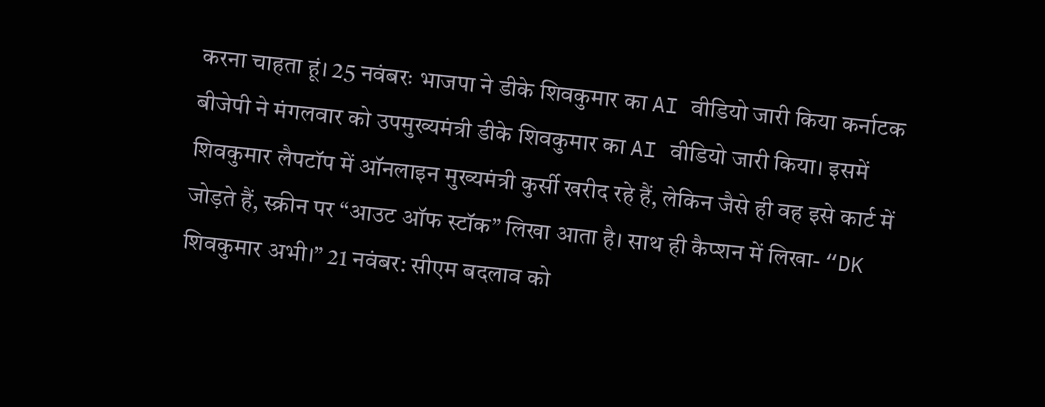करना चाहता हूं। 25 नवंबरः भाजपा ने डीके शिवकुमार का AI वीडियो जारी किया कर्नाटक बीजेपी ने मंगलवार को उपमुख्यमंत्री डीके शिवकुमार का AI वीडियो जारी किया। इसमें शिवकुमार लैपटॉप में ऑनलाइन मुख्यमंत्री कुर्सी खरीद रहे हैं, लेकिन जैसे ही वह इसे कार्ट में जोड़ते हैं, स्क्रीन पर “आउट ऑफ स्टॉक” लिखा आता है। साथ ही कैप्शन में लिखा- “DK शिवकुमार अभी।” 21 नवंबर: सीएम बदलाव को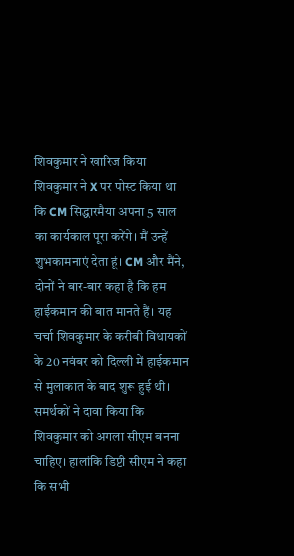शिवकुमार ने खारिज किया शिवकुमार ने X पर पोस्ट किया था कि CM सिद्धारमैया अपना 5 साल का कार्यकाल पूरा करेंगे। मैं उन्हें शुभकामनाएं देता हूं। CM और मैंने, दोनों ने बार-बार कहा है कि हम हाईकमान की बात मानते हैं। यह चर्चा शिवकुमार के करीबी विधायकों के 20 नवंबर को दिल्ली में हाईकमान से मुलाकात के बाद शुरू हुई थी। समर्थकों ने दावा किया कि शिवकुमार को अगला सीएम बनना चाहिए। हालांकि डिप्टी सीएम ने कहा कि सभी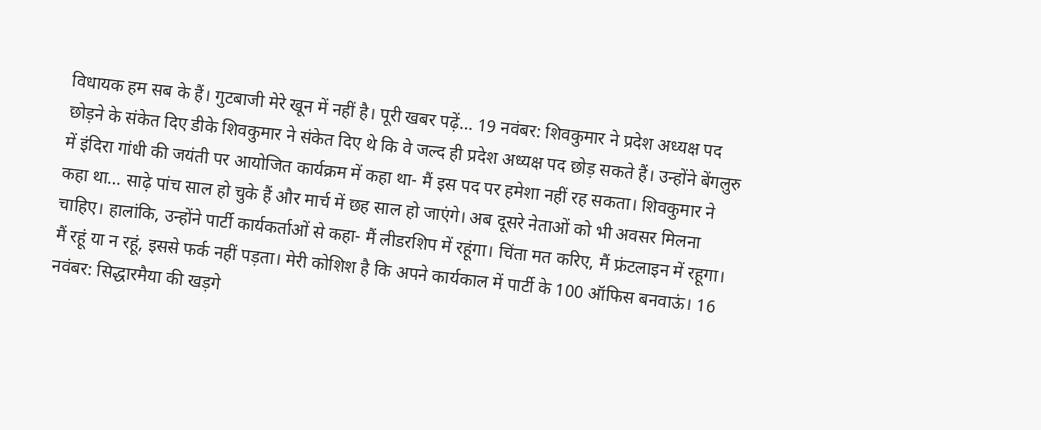विधायक हम सब के हैं। गुटबाजी मेरे खून में नहीं है। पूरी खबर पढ़ें… 19 नवंबर: शिवकुमार ने प्रदेश अध्यक्ष पद छोड़ने के संकेत दिए डीके शिवकुमार ने संकेत दिए थे कि वे जल्द ही प्रदेश अध्यक्ष पद छोड़ सकते हैं। उन्होंने बेंगलुरु में इंदिरा गांधी की जयंती पर आयोजित कार्यक्रम में कहा था- मैं इस पद पर हमेशा नहीं रह सकता। शिवकुमार ने कहा था… साढ़े पांच साल हो चुके हैं और मार्च में छह साल हो जाएंगे। अब दूसरे नेताओं को भी अवसर मिलना चाहिए। हालांकि, उन्होंने पार्टी कार्यकर्ताओं से कहा- मैं लीडरशिप में रहूंगा। चिंता मत करिए, मैं फ्रंटलाइन में रहूगा। मैं रहूं या न रहूं, इससे फर्क नहीं पड़ता। मेरी कोशिश है कि अपने कार्यकाल में पार्टी के 100 ऑफिस बनवाऊं। 16 नवंबर: सिद्धारमैया की खड़गे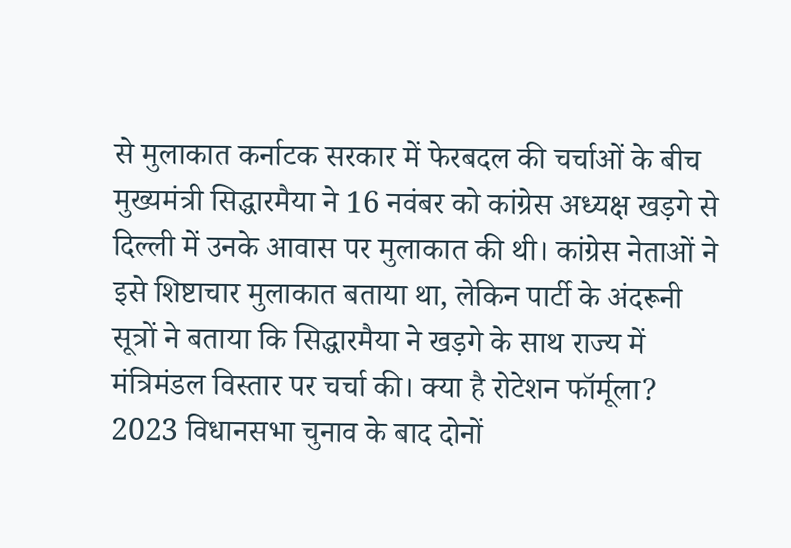से मुलाकात कर्नाटक सरकार में फेरबदल की चर्चाओं के बीच मुख्यमंत्री सिद्धारमैया ने 16 नवंबर को कांग्रेस अध्यक्ष खड़गे से दिल्ली में उनके आवास पर मुलाकात की थी। कांग्रेस नेताओं ने इसे शिष्टाचार मुलाकात बताया था, लेकिन पार्टी के अंदरूनी सूत्रों ने बताया कि सिद्धारमैया ने खड़गे के साथ राज्य में मंत्रिमंडल विस्तार पर चर्चा की। क्या है रोटेशन फॉर्मूला?
2023 विधानसभा चुनाव के बाद दोनों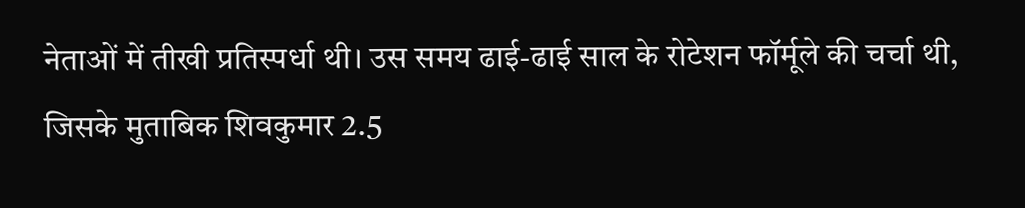नेताओं में तीखी प्रतिस्पर्धा थी। उस समय ढाई-ढाई साल के रोटेशन फॉर्मूले की चर्चा थी, जिसके मुताबिक शिवकुमार 2.5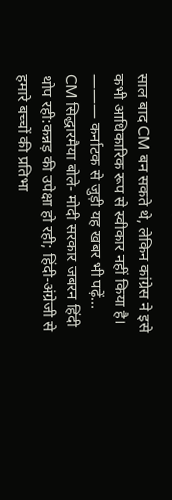साल बाद CM बन सकते थे, लेकिन कांग्रेस ने इसे कभी आधिकारिक रूप से स्वीकार नहीं किया है। ——— कर्नाटक से जुड़ी यह खबर भी पढ़ें… CM सिद्धारमैया बोले- मोदी सरकार जबरन हिंदी थोप रही:कन्नड़ की उपेक्षा हो रही; हिंदी-अंग्रेजी से हमारे बच्चों की प्रतिभा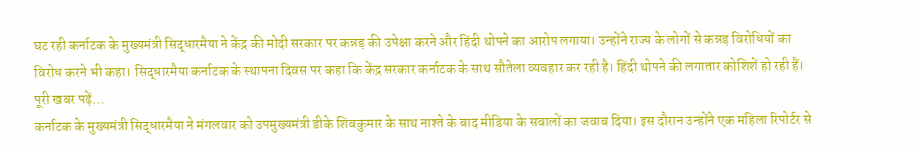घट रही कर्नाटक के मुख्यमंत्री सिद्धारमैया ने केंद्र की मोदी सरकार पर कन्नड़ की उपेक्षा करने और हिंदी थोपने का आरोप लगाया। उन्होंने राज्य के लोगों से कन्नड़ विरोधियों का विरोध करने भी कहा। सिद्धारमैया कर्नाटक के स्थापना दिवस पर कहा कि केंद्र सरकार कर्नाटक के साथ सौतेला व्यवहार कर रही है। हिंदी थोपने की लगातार कोशिशें हो रही हैं। पूरी खबर पढ़ें…
कर्नाटक के मुख्यमंत्री सिद्धारमैया ने मंगलवार को उपमुख्यमंत्री डीके शिवकुमार के साथ नाश्ते के बाद मीडिया के सवालों का जवाब दिया। इस दौरान उन्होंने एक महिला रिपोर्टर से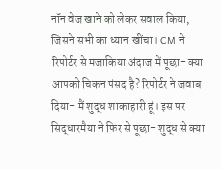नॉन वेज खाने को लेकर सवाल किया, जिसने सभी का ध्यान खींचा। CM ने रिपोर्टर से मजाकिया अंदाज में पूछा- क्या आपको चिकन पंसद है? रिपोर्टर ने जवाब दिया- मैं शुद्ध शाकाहारी हूं। इस पर सिद्धारमैया ने फिर से पूछा- शुद्ध से क्या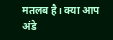मतलब है। क्या आप अंडे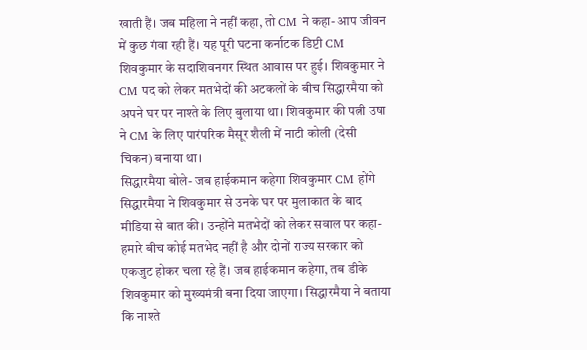खाती हैं। जब महिला ने नहीं कहा, तो CM ने कहा- आप जीवन में कुछ गंवा रही हैं। यह पूरी घटना कर्नाटक डिप्टी CM शिवकुमार के सदाशिवनगर स्थित आवास पर हुई। शिवकुमार ने CM पद को लेकर मतभेदों की अटकलों के बीच सिद्धारमैया को अपने घर पर नाश्ते के लिए बुलाया था। शिवकुमार की पत्नी उषा ने CM के लिए पारंपरिक मैसूर शैली में नाटी कोली (देसी चिकन) बनाया था।
सिद्धारमैया बोले- जब हाईकमान कहेगा शिवकुमार CM होंगे सिद्धारमैया ने शिवकुमार से उनके घर पर मुलाकात के बाद मीडिया से बात की। उन्होंने मतभेदों को लेकर सवाल पर कहा- हमारे बीच कोई मतभेद नहीं है और दोनों राज्य सरकार को एकजुट होकर चला रहे हैं। जब हाईकमान कहेगा, तब डीके शिवकुमार को मुख्यमंत्री बना दिया जाएगा। सिद्धारमैया ने बताया कि नाश्ते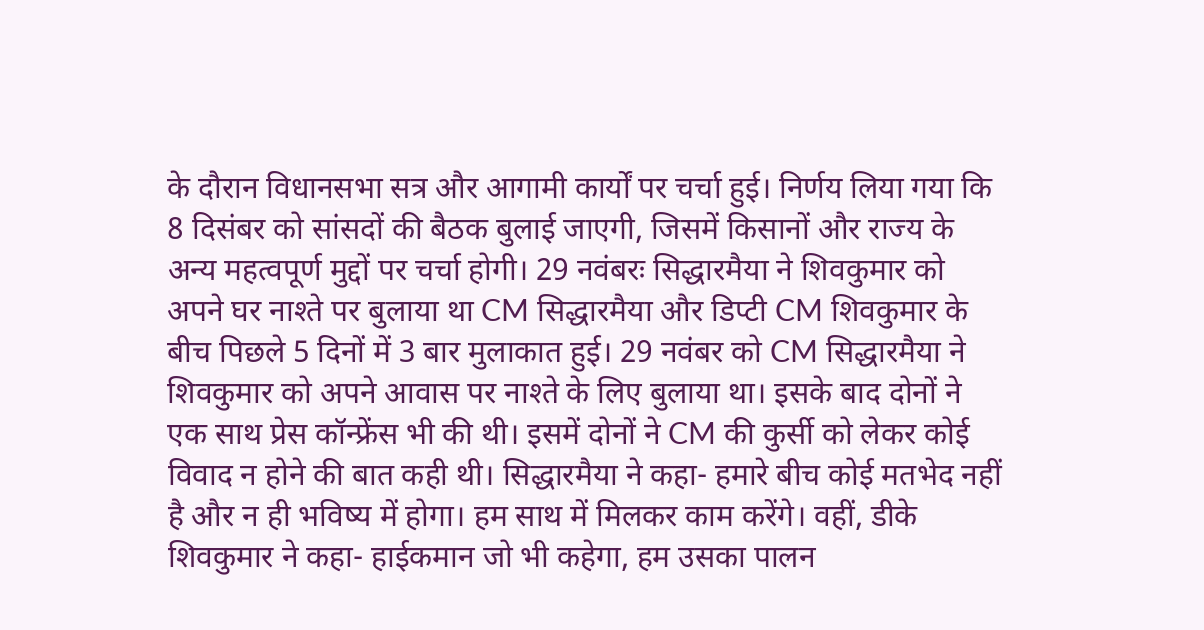के दौरान विधानसभा सत्र और आगामी कार्यों पर चर्चा हुई। निर्णय लिया गया कि 8 दिसंबर को सांसदों की बैठक बुलाई जाएगी, जिसमें किसानों और राज्य के अन्य महत्वपूर्ण मुद्दों पर चर्चा होगी। 29 नवंबरः सिद्धारमैया ने शिवकुमार को अपने घर नाश्ते पर बुलाया था CM सिद्धारमैया और डिप्टी CM शिवकुमार के बीच पिछले 5 दिनों में 3 बार मुलाकात हुई। 29 नवंबर को CM सिद्धारमैया ने शिवकुमार को अपने आवास पर नाश्ते के लिए बुलाया था। इसके बाद दोनों ने एक साथ प्रेस कॉन्फ्रेंस भी की थी। इसमें दोनों ने CM की कुर्सी को लेकर कोई विवाद न होने की बात कही थी। सिद्धारमैया ने कहा- हमारे बीच कोई मतभेद नहीं है और न ही भविष्य में होगा। हम साथ में मिलकर काम करेंगे। वहीं, डीके शिवकुमार ने कहा- हाईकमान जो भी कहेगा, हम उसका पालन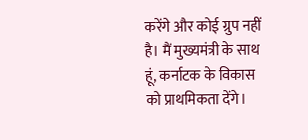करेंगे और कोई ग्रुप नहीं है। मैं मुख्यमंत्री के साथ हूं, कर्नाटक के विकास को प्राथमिकता देंगे।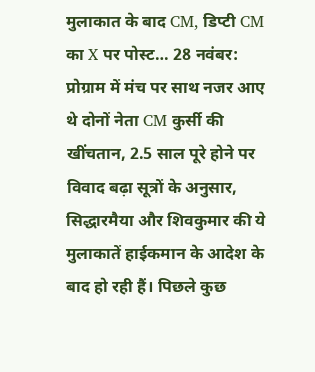मुलाकात के बाद CM, डिप्टी CM का X पर पोस्ट… 28 नवंबर: प्रोग्राम में मंच पर साथ नजर आए थे दोनों नेता CM कुर्सी की खींचतान, 2.5 साल पूरे होने पर विवाद बढ़ा सूत्रों के अनुसार, सिद्धारमैया और शिवकुमार की ये मुलाकातें हाईकमान के आदेश के बाद हो रही हैं। पिछले कुछ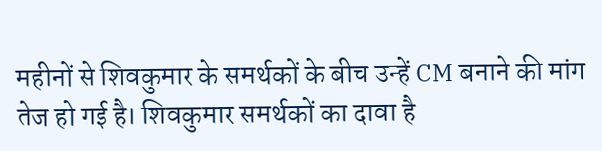महीनों से शिवकुमार के समर्थकों के बीच उन्हें CM बनाने की मांग तेज हो गई है। शिवकुमार समर्थकों का दावा है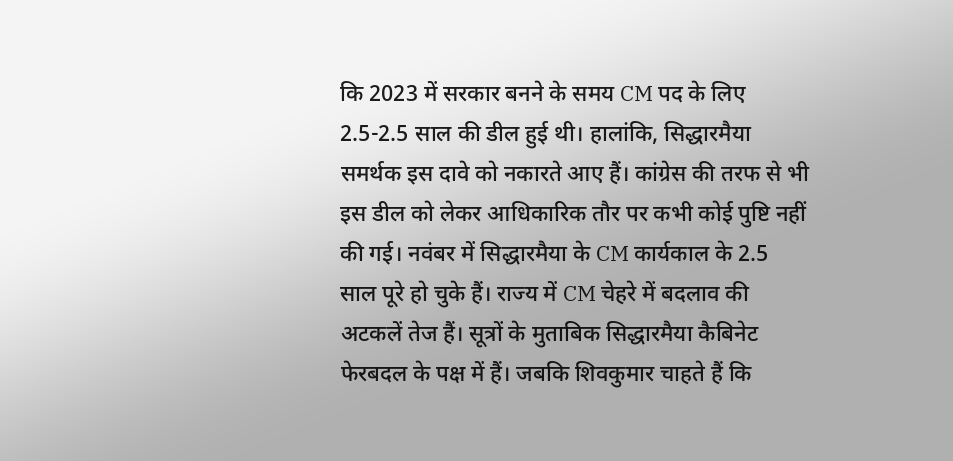कि 2023 में सरकार बनने के समय CM पद के लिए 2.5-2.5 साल की डील हुई थी। हालांकि, सिद्धारमैया समर्थक इस दावे को नकारते आए हैं। कांग्रेस की तरफ से भी इस डील को लेकर आधिकारिक तौर पर कभी कोई पुष्टि नहीं की गई। नवंबर में सिद्धारमैया के CM कार्यकाल के 2.5 साल पूरे हो चुके हैं। राज्य में CM चेहरे में बदलाव की अटकलें तेज हैं। सूत्रों के मुताबिक सिद्धारमैया कैबिनेट फेरबदल के पक्ष में हैं। जबकि शिवकुमार चाहते हैं कि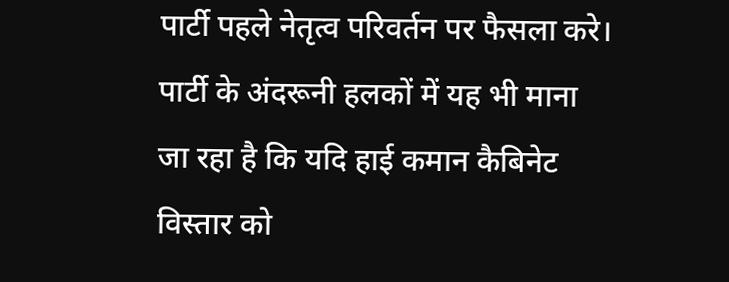पार्टी पहले नेतृत्व परिवर्तन पर फैसला करे। पार्टी के अंदरूनी हलकों में यह भी माना जा रहा है कि यदि हाई कमान कैबिनेट विस्तार को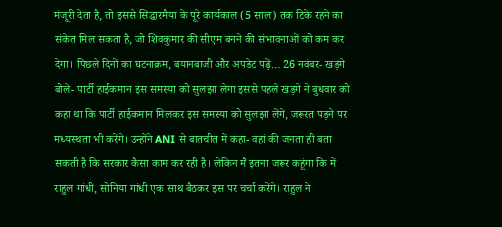मंजूरी देता है, तो इससे सिद्धारमैया के पूरे कार्यकाल (5 साल) तक टिके रहने का संकेत मिल सकता है, जो शिवकुमार की सीएम बनने की संभावनाओं को कम कर देगा। पिछले दिनों का घटनाक्रम, बयानबाजी और अपडेट पढ़ें… 26 नवंबर- खड़गे बोले- पार्टी हाईकमान इस समस्या को सुलझा लेगा इससे पहले खड़गे ने बुधवार को कहा था कि पार्टी हाईकमान मिलकर इस समस्या को सुलझा लेंगे, जरूरत पड़ने पर मध्यस्थता भी करेंगे। उन्होंने ANI से बातचीत में कहा- वहां की जनता ही बता सकती है कि सरकार कैसा काम कर रही है। लेकिन मैं इतना जरूर कहूंगा कि में राहुल गांधी, सोनिया गांधी एक साथ बैठकर इस पर चर्चा करेंगे। राहुल ने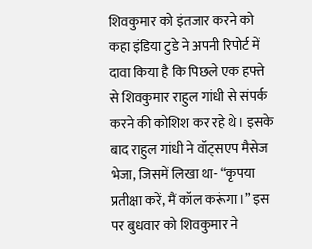शिवकुमार को इंतजार करने को कहा इंडिया टुडे ने अपनी रिपोर्ट में दावा किया है कि पिछले एक हफ्ते से शिवकुमार राहुल गांधी से संपर्क करने की कोशिश कर रहे थे। इसके बाद राहुल गांधी ने वॉट्सएप मैसेज भेजा, जिसमें लिखा था- “कृपया प्रतीक्षा करें, मैं कॉल करूंगा।” इस पर बुधवार को शिवकुमार ने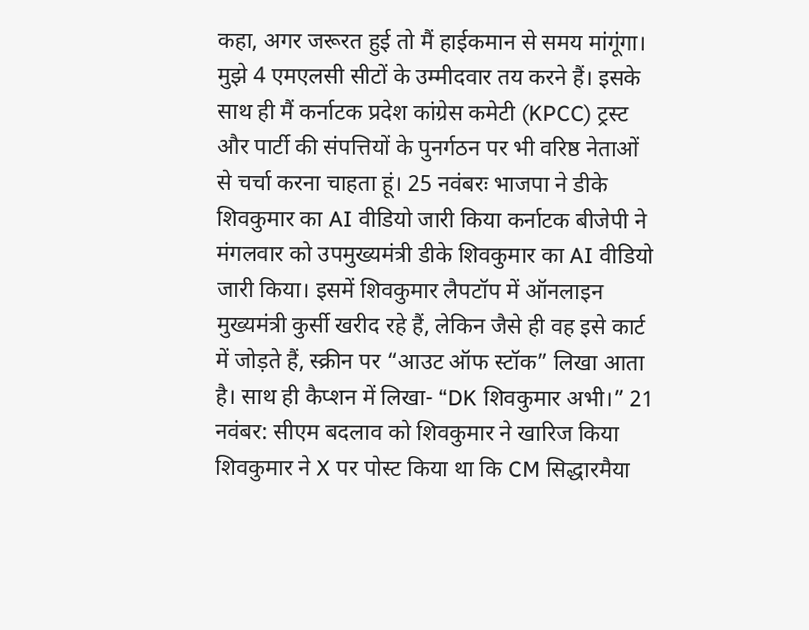कहा, अगर जरूरत हुई तो मैं हाईकमान से समय मांगूंगा। मुझे 4 एमएलसी सीटों के उम्मीदवार तय करने हैं। इसके साथ ही मैं कर्नाटक प्रदेश कांग्रेस कमेटी (KPCC) ट्रस्ट और पार्टी की संपत्तियों के पुनर्गठन पर भी वरिष्ठ नेताओं से चर्चा करना चाहता हूं। 25 नवंबरः भाजपा ने डीके शिवकुमार का AI वीडियो जारी किया कर्नाटक बीजेपी ने मंगलवार को उपमुख्यमंत्री डीके शिवकुमार का AI वीडियो जारी किया। इसमें शिवकुमार लैपटॉप में ऑनलाइन मुख्यमंत्री कुर्सी खरीद रहे हैं, लेकिन जैसे ही वह इसे कार्ट में जोड़ते हैं, स्क्रीन पर “आउट ऑफ स्टॉक” लिखा आता है। साथ ही कैप्शन में लिखा- “DK शिवकुमार अभी।” 21 नवंबर: सीएम बदलाव को शिवकुमार ने खारिज किया शिवकुमार ने X पर पोस्ट किया था कि CM सिद्धारमैया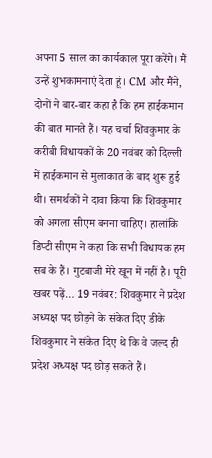अपना 5 साल का कार्यकाल पूरा करेंगे। मैं उन्हें शुभकामनाएं देता हूं। CM और मैंने, दोनों ने बार-बार कहा है कि हम हाईकमान की बात मानते हैं। यह चर्चा शिवकुमार के करीबी विधायकों के 20 नवंबर को दिल्ली में हाईकमान से मुलाकात के बाद शुरू हुई थी। समर्थकों ने दावा किया कि शिवकुमार को अगला सीएम बनना चाहिए। हालांकि डिप्टी सीएम ने कहा कि सभी विधायक हम सब के हैं। गुटबाजी मेरे खून में नहीं है। पूरी खबर पढ़ें… 19 नवंबर: शिवकुमार ने प्रदेश अध्यक्ष पद छोड़ने के संकेत दिए डीके शिवकुमार ने संकेत दिए थे कि वे जल्द ही प्रदेश अध्यक्ष पद छोड़ सकते हैं।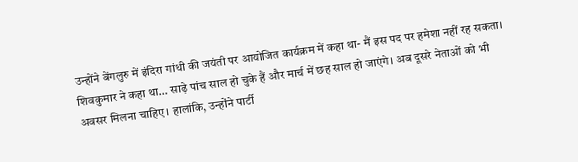उन्होंने बेंगलुरु में इंदिरा गांधी की जयंती पर आयोजित कार्यक्रम में कहा था- मैं इस पद पर हमेशा नहीं रह सकता। शिवकुमार ने कहा था… साढ़े पांच साल हो चुके हैं और मार्च में छह साल हो जाएंगे। अब दूसरे नेताओं को भी अवसर मिलना चाहिए। हालांकि, उन्होंने पार्टी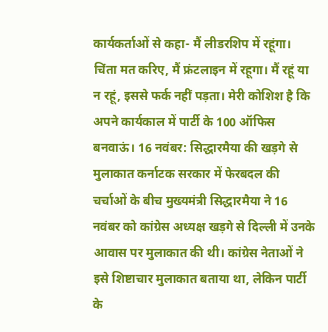कार्यकर्ताओं से कहा- मैं लीडरशिप में रहूंगा। चिंता मत करिए, मैं फ्रंटलाइन में रहूगा। मैं रहूं या न रहूं, इससे फर्क नहीं पड़ता। मेरी कोशिश है कि अपने कार्यकाल में पार्टी के 100 ऑफिस बनवाऊं। 16 नवंबर: सिद्धारमैया की खड़गे से मुलाकात कर्नाटक सरकार में फेरबदल की चर्चाओं के बीच मुख्यमंत्री सिद्धारमैया ने 16 नवंबर को कांग्रेस अध्यक्ष खड़गे से दिल्ली में उनके आवास पर मुलाकात की थी। कांग्रेस नेताओं ने इसे शिष्टाचार मुलाकात बताया था, लेकिन पार्टी के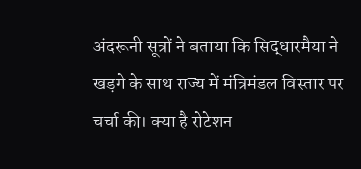अंदरूनी सूत्रों ने बताया कि सिद्धारमैया ने खड़गे के साथ राज्य में मंत्रिमंडल विस्तार पर चर्चा की। क्या है रोटेशन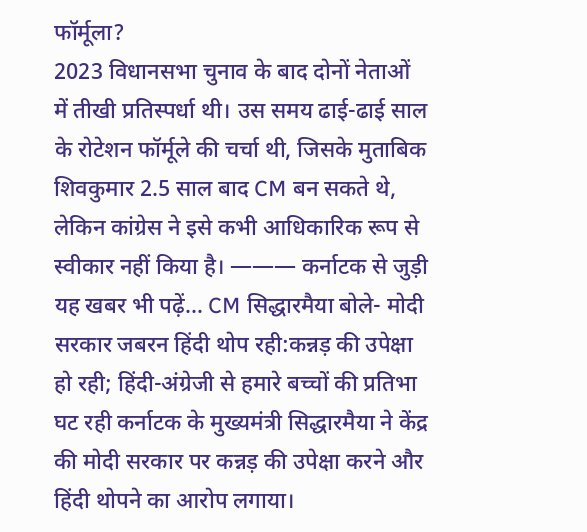फॉर्मूला?
2023 विधानसभा चुनाव के बाद दोनों नेताओं में तीखी प्रतिस्पर्धा थी। उस समय ढाई-ढाई साल के रोटेशन फॉर्मूले की चर्चा थी, जिसके मुताबिक शिवकुमार 2.5 साल बाद CM बन सकते थे, लेकिन कांग्रेस ने इसे कभी आधिकारिक रूप से स्वीकार नहीं किया है। ——— कर्नाटक से जुड़ी यह खबर भी पढ़ें… CM सिद्धारमैया बोले- मोदी सरकार जबरन हिंदी थोप रही:कन्नड़ की उपेक्षा हो रही; हिंदी-अंग्रेजी से हमारे बच्चों की प्रतिभा घट रही कर्नाटक के मुख्यमंत्री सिद्धारमैया ने केंद्र की मोदी सरकार पर कन्नड़ की उपेक्षा करने और हिंदी थोपने का आरोप लगाया।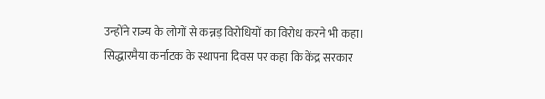उन्होंने राज्य के लोगों से कन्नड़ विरोधियों का विरोध करने भी कहा। सिद्धारमैया कर्नाटक के स्थापना दिवस पर कहा कि केंद्र सरकार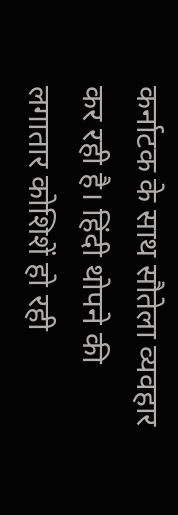कर्नाटक के साथ सौतेला व्यवहार कर रही है। हिंदी थोपने की लगातार कोशिशें हो रही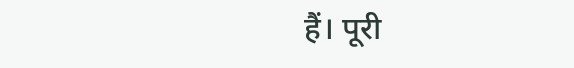हैं। पूरी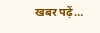खबर पढ़ें…